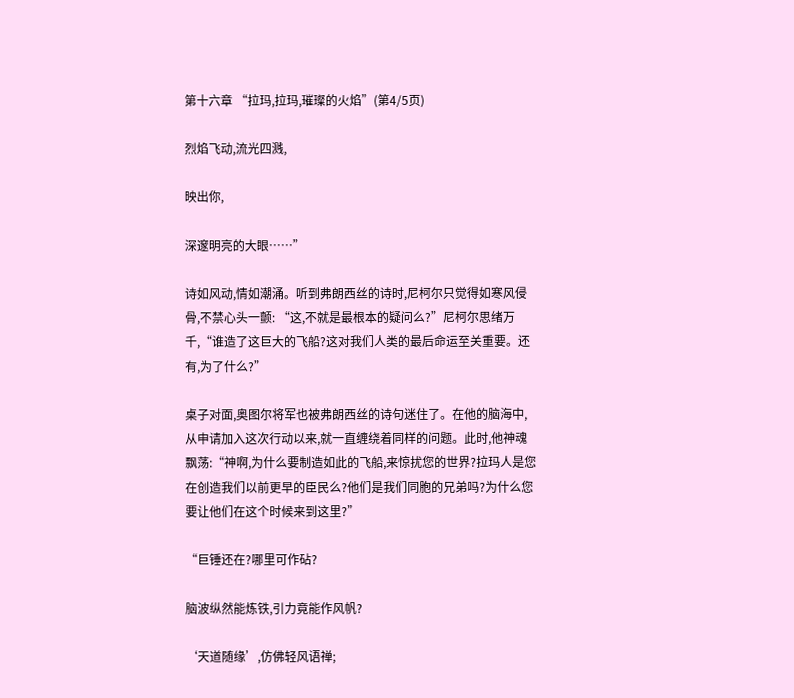第十六章 “拉玛,拉玛,璀璨的火焰”(第4/5页)

烈焰飞动,流光四溅,

映出你,

深邃明亮的大眼……”

诗如风动,情如潮涌。听到弗朗西丝的诗时,尼柯尔只觉得如寒风侵骨,不禁心头一颤: “这,不就是最根本的疑问么?”尼柯尔思绪万千,“谁造了这巨大的飞船?这对我们人类的最后命运至关重要。还有,为了什么?”

桌子对面,奥图尔将军也被弗朗西丝的诗句迷住了。在他的脑海中,从申请加入这次行动以来,就一直缠绕着同样的问题。此时,他神魂飘荡:“神啊,为什么要制造如此的飞船,来惊扰您的世界?拉玛人是您在创造我们以前更早的臣民么?他们是我们同胞的兄弟吗?为什么您要让他们在这个时候来到这里?”

“巨锤还在?哪里可作砧?

脑波纵然能炼铁,引力竟能作风帆?

‘天道随缘’,仿佛轻风语禅;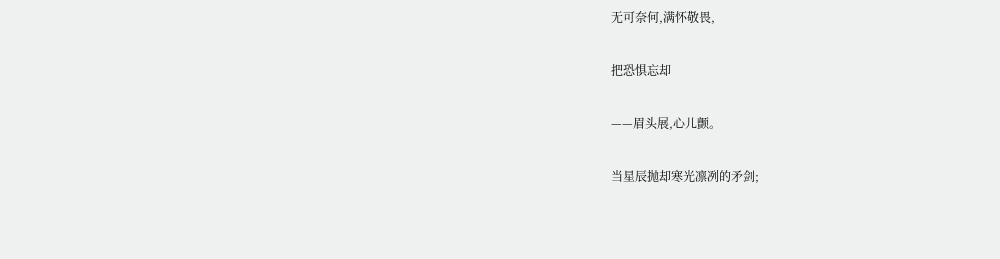无可奈何,满怀敬畏,

把恐惧忘却

——眉头展,心儿颤。

当星辰抛却寒光凛冽的矛剑;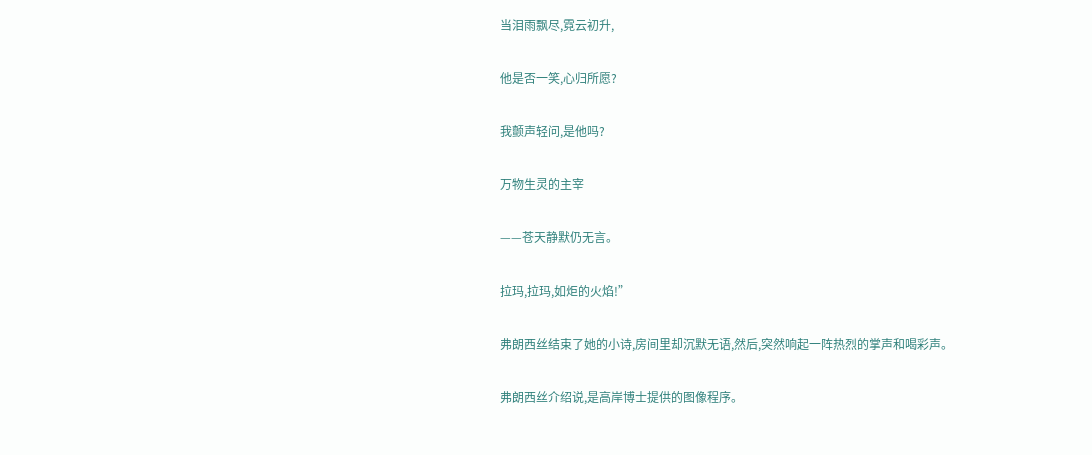当泪雨飘尽,霓云初升,

他是否一笑,心归所愿?

我颤声轻问,是他吗?

万物生灵的主宰

——苍天静默仍无言。

拉玛,拉玛,如炬的火焰!”

弗朗西丝结束了她的小诗,房间里却沉默无语,然后,突然响起一阵热烈的掌声和喝彩声。

弗朗西丝介绍说,是高岸博士提供的图像程序。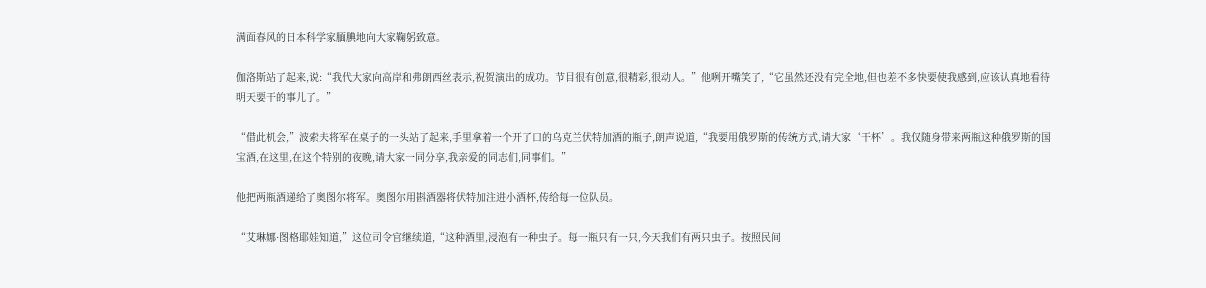满面春风的日本科学家腼腆地向大家鞠躬致意。

伽洛斯站了起来,说:“我代大家向高岸和弗朗西丝表示,祝贺演出的成功。节目很有创意,很精彩,很动人。”他咧开嘴笑了,“它虽然还没有完全地,但也差不多快要使我感到,应该认真地看待明天要干的事儿了。”

“借此机会,”波索夫将军在桌子的一头站了起来,手里拿着一个开了口的乌克兰伏特加酒的瓶子,朗声说道,“我要用俄罗斯的传统方式,请大家‘干杯’。我仅随身带来两瓶这种俄罗斯的国宝酒,在这里,在这个特别的夜晚,请大家一同分享,我亲爱的同志们,同事们。”

他把两瓶酒递给了奥图尔将军。奥图尔用斟酒器将伏特加注进小酒杯,传给每一位队员。

“艾琳娜·图格耶娃知道,”这位司令官继续道,“这种酒里,浸泡有一种虫子。每一瓶只有一只,今天我们有两只虫子。按照民间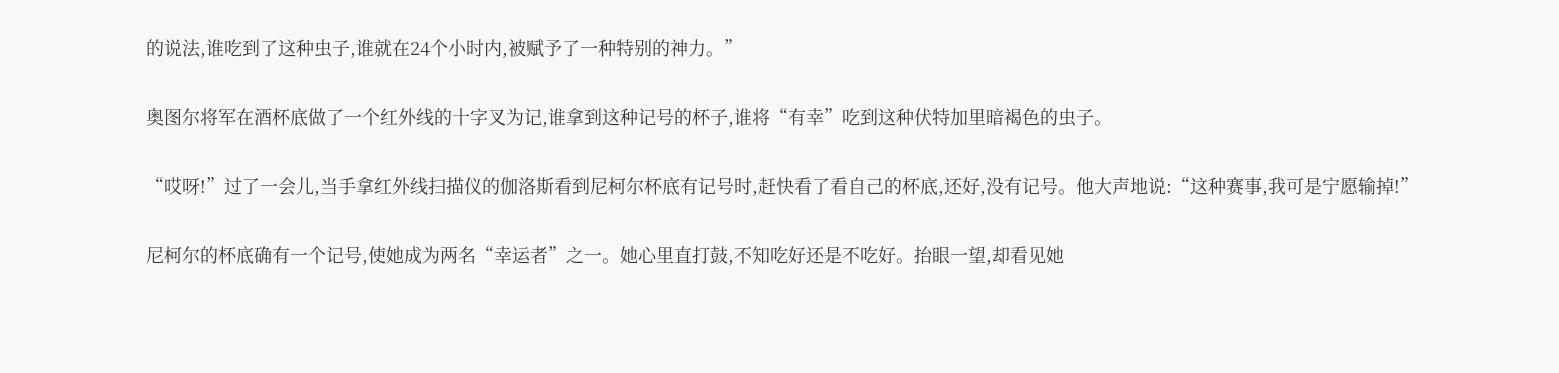的说法,谁吃到了这种虫子,谁就在24个小时内,被赋予了一种特别的神力。”

奥图尔将军在酒杯底做了一个红外线的十字叉为记,谁拿到这种记号的杯子,谁将“有幸”吃到这种伏特加里暗褐色的虫子。

“哎呀!”过了一会儿,当手拿红外线扫描仪的伽洛斯看到尼柯尔杯底有记号时,赶快看了看自己的杯底,还好,没有记号。他大声地说:“这种赛事,我可是宁愿输掉!”

尼柯尔的杯底确有一个记号,使她成为两名“幸运者”之一。她心里直打鼓,不知吃好还是不吃好。抬眼一望,却看见她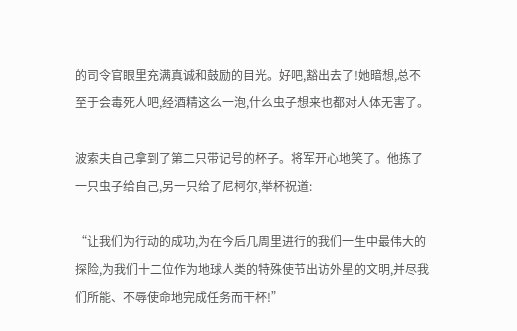的司令官眼里充满真诚和鼓励的目光。好吧,豁出去了!她暗想,总不至于会毒死人吧,经酒精这么一泡,什么虫子想来也都对人体无害了。

波索夫自己拿到了第二只带记号的杯子。将军开心地笑了。他拣了一只虫子给自己,另一只给了尼柯尔,举杯祝道:

“让我们为行动的成功,为在今后几周里进行的我们一生中最伟大的探险,为我们十二位作为地球人类的特殊使节出访外星的文明,并尽我们所能、不辱使命地完成任务而干杯!”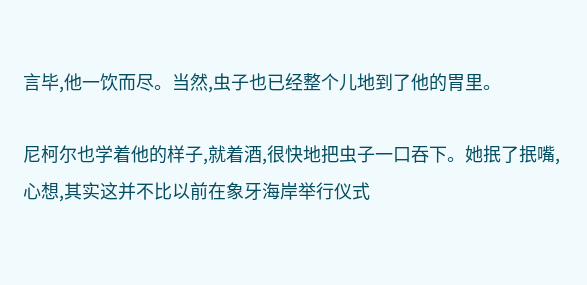言毕,他一饮而尽。当然,虫子也已经整个儿地到了他的胃里。

尼柯尔也学着他的样子,就着酒,很快地把虫子一口吞下。她抿了抿嘴,心想,其实这并不比以前在象牙海岸举行仪式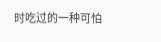时吃过的一种可怕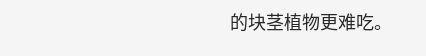的块茎植物更难吃。